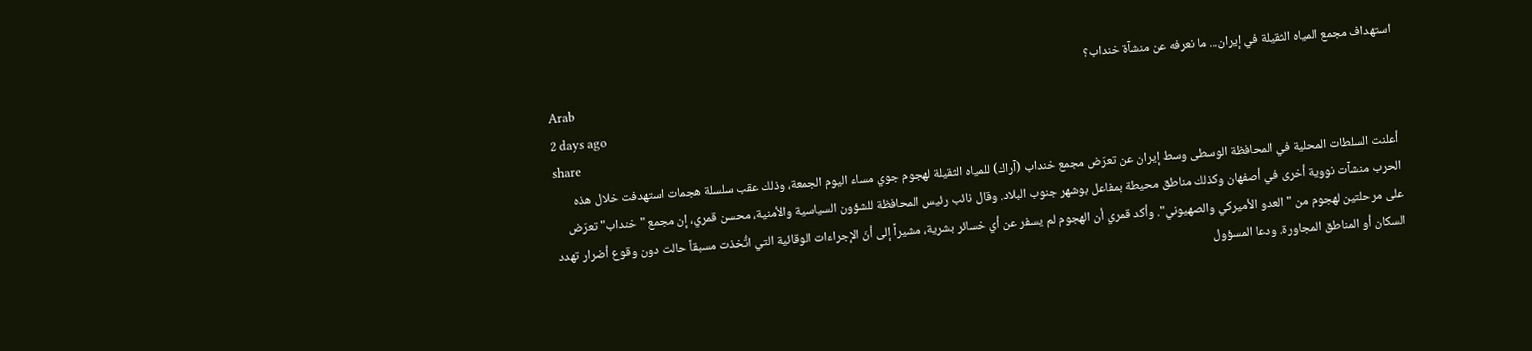استهداف مجمع المياه الثقيلة في إيران... ما نعرفه عن منشآة خنداب؟
Arab
2 days ago
share
أعلنت السلطات المحلية في المحافظة الوسطى وسط إيران عن تعرّض مجمع خنداب (آراك) للمياه الثقيلة لهجوم جوي مساء اليوم الجمعة، وذلك عقب سلسلة هجمات استهدفت خلال هذه الحرب منشآت نووية أخرى في أصفهان وكذلك مناطق محيطة بمفاعل بوشهر جنوب البلاد. وقال نائب رئيس المحافظة للشؤون السياسية والأمنية، محسن قمري، إن مجمع "خنداب" تعرّض على مرحلتين لهجوم من "العدو الأميركي والصهيوني". وأكد قمري أن الهجوم لم يسفر عن أي خسائر بشرية، مشيراً إلى أنّ الإجراءات الوقائية التي اتُّخذت مسبقاً حالت دون وقوع أضرار تهدد السكان أو المناطق المجاورة. ودعا المسؤول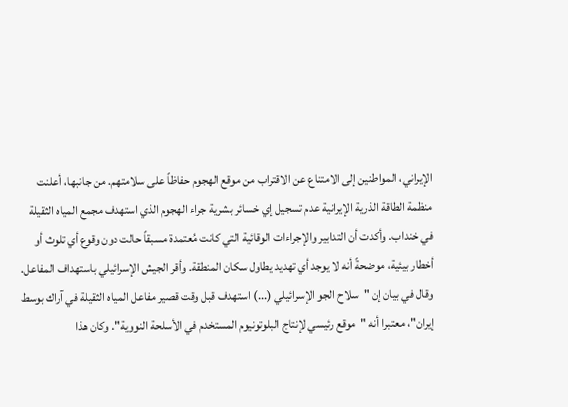الإيراني، المواطنين إلى الامتناع عن الاقتراب من موقع الهجوم حفاظاً على سلامتهم. من جانبها، أعلنت منظمة الطاقة الذرية الإيرانية عدم تسجيل إي خسائر بشرية جراء الهجوم الذي استهدف مجمع المياه الثقيلة في خنداب. وأكدت أن التدابير والإجراءات الوقائية التي كانت مُعتمدة مسبقاً حالت دون وقوع أي تلوث أو أخطار بيئية، موضحةً أنه لا يوجد أي تهديد يطاول سكان المنطقة. وأقر الجيش الإسرائيلي باستهداف المفاعل. وقال في بيان إن "سلاح الجو الإسرائيلي (...) استهدف قبل وقت قصير مفاعل المياه الثقيلة في آراك بوسط إيران"، معتبرا أنه "موقع رئيسي لإنتاج البلوتونيوم المستخدم في الأسلحة النووية". وكان هذا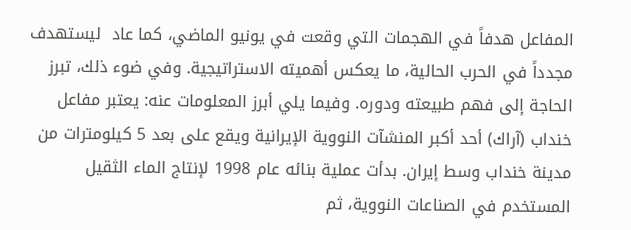المفاعل هدفاً في الهجمات التي وقعت في يونيو الماضي، كما عاد  ليستهدف مجدداً في الحرب الحالية، ما يعكس أهميته الاستراتيجية. وفي ضوء ذلك، تبرز الحاجة إلى فهم طبيعته ودوره. وفيما يلي أبرز المعلومات عنه: يعتبر مفاعل خنداب (آراك) أحد أكبر المنشآت النووية الإيرانية ويقع على بعد 5 كيلومترات من مدينة خنداب وسط إيران. بدأت عملية بنائه عام 1998 لإنتاج الماء الثقيل المستخدم في الصناعات النووية، ثم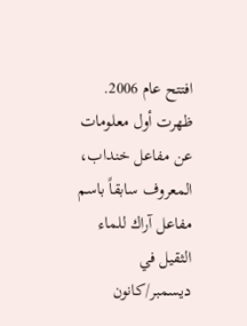افتتح عام 2006. ظهرت أول معلومات عن مفاعل خنداب، المعروف سابقاً باسم مفاعل آراك للماء الثقيل في ديسمبر/كانون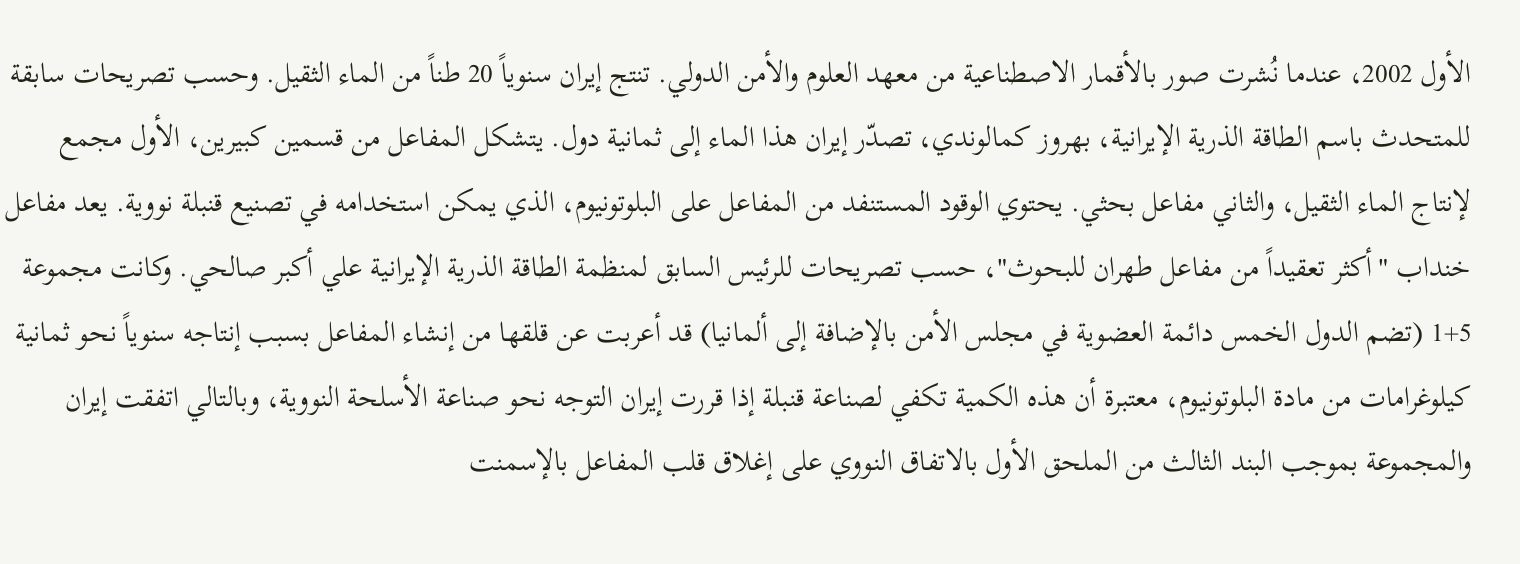الأول 2002، عندما نُشرت صور بالأقمار الاصطناعية من معهد العلوم والأمن الدولي. تنتج إيران سنوياً 20 طناً من الماء الثقيل. وحسب تصريحات سابقة للمتحدث باسم الطاقة الذرية الإيرانية، بهروز كمالوندي، تصدّر إيران هذا الماء إلى ثمانية دول. يتشكل المفاعل من قسمين كبيرين، الأول مجمع لإنتاج الماء الثقيل، والثاني مفاعل بحثي. يحتوي الوقود المستنفد من المفاعل على البلوتونيوم، الذي يمكن استخدامه في تصنيع قنبلة نووية. يعد مفاعل خنداب "أكثر تعقيداً من مفاعل طهران للبحوث"، حسب تصريحات للرئيس السابق لمنظمة الطاقة الذرية الإيرانية علي أكبر صالحي. وكانت مجموعة 5+1 (تضم الدول الخمس دائمة العضوية في مجلس الأمن بالإضافة إلى ألمانيا) قد أعربت عن قلقها من إنشاء المفاعل بسبب إنتاجه سنوياً نحو ثمانية كيلوغرامات من مادة البلوتونيوم، معتبرة أن هذه الكمية تكفي لصناعة قنبلة إذا قررت إيران التوجه نحو صناعة الأسلحة النووية، وبالتالي اتفقت إيران والمجموعة بموجب البند الثالث من الملحق الأول بالاتفاق النووي على إغلاق قلب المفاعل بالإسمنت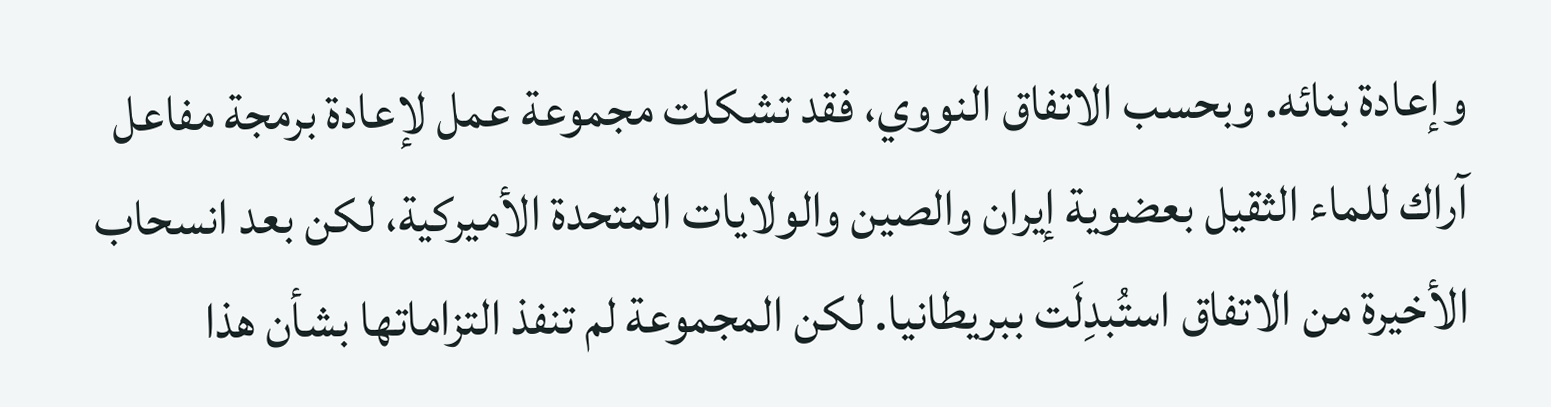وإعادة بنائه. وبحسب الاتفاق النووي، فقد تشكلت مجموعة عمل لإعادة برمجة مفاعل آراك للماء الثقيل بعضوية إيران والصين والولايات المتحدة الأميركية، لكن بعد انسحاب الأخيرة من الاتفاق استُبدِلَت ببريطانيا. لكن المجموعة لم تنفذ التزاماتها بشأن هذا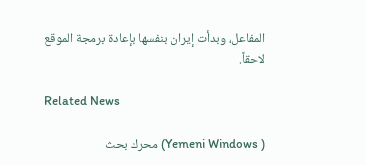المفاعل، وبدأت إيران بنفسها بإعادة برمجة الموقع لاحقاً.

Related News

( Yemeni Windows) محرك بحث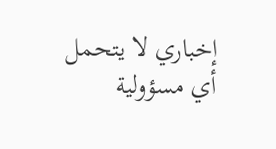إخباري لا يتحمل أي مسؤولية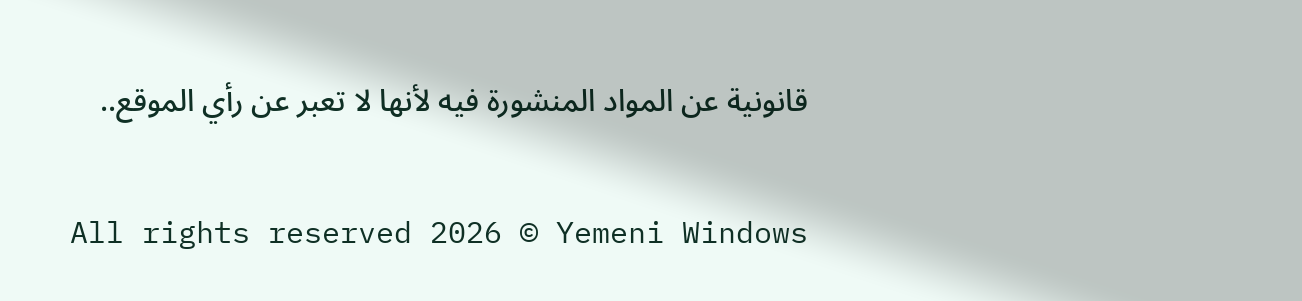قانونية عن المواد المنشورة فيه لأنها لا تعبر عن رأي الموقع..

All rights reserved 2026 © Yemeni Windows